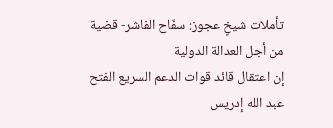تأملات شيخٍ عجوز: سفّاح الفاشر- قضية من أجل العدالة الدولية
إن اعتقال قائد قوات الدعم السريع الفتح عبد الله إدريس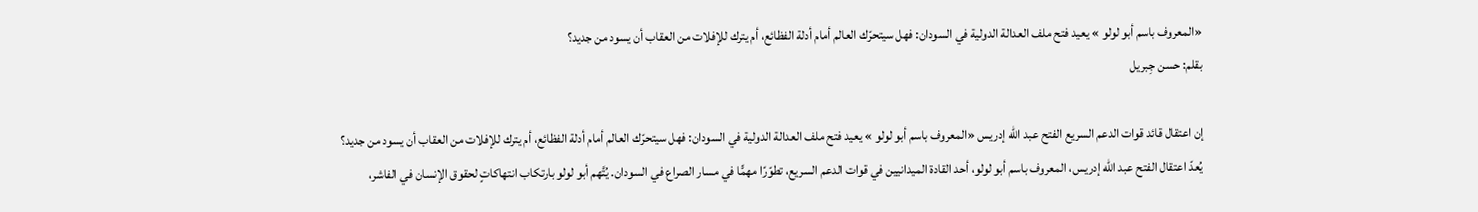«المعروف باسم أبو لولو » يعيد فتح ملف العدالة الدولية في السودان: فهل سيتحرّك العالم أمام أدلة الفظائع، أم يترك للإفلات من العقاب أن يسود من جديد؟
بقلم: حسن جِبريل

إن اعتقال قائد قوات الدعم السريع الفتح عبد الله إدريس «المعروف باسم أبو لولو » يعيد فتح ملف العدالة الدولية في السودان: فهل سيتحرّك العالم أمام أدلة الفظائع، أم يترك للإفلات من العقاب أن يسود من جديد؟
يُعدّ اعتقال الفتح عبد الله إدريس، المعروف باسم أبو لولو، أحد القادة الميدانيين في قوات الدعم السريع، تطوّرًا مهمًّا في مسار الصراع في السودان. يُتَّهم أبو لولو بارتكاب انتهاكاتٍ لحقوق الإنسان في الفاشر،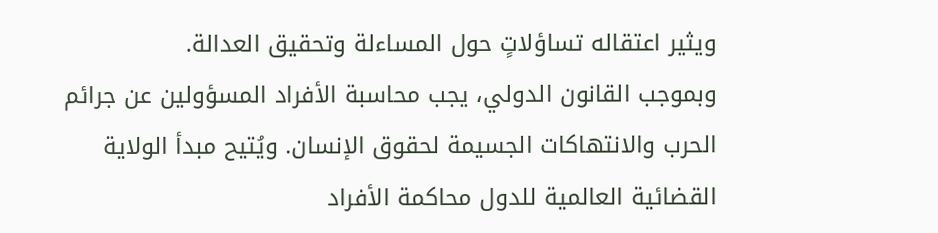ويثير اعتقاله تساؤلاتٍ حول المساءلة وتحقيق العدالة.
وبموجب القانون الدولي، يجب محاسبة الأفراد المسؤولين عن جرائم الحرب والانتهاكات الجسيمة لحقوق الإنسان. ويُتيح مبدأ الولاية القضائية العالمية للدول محاكمة الأفراد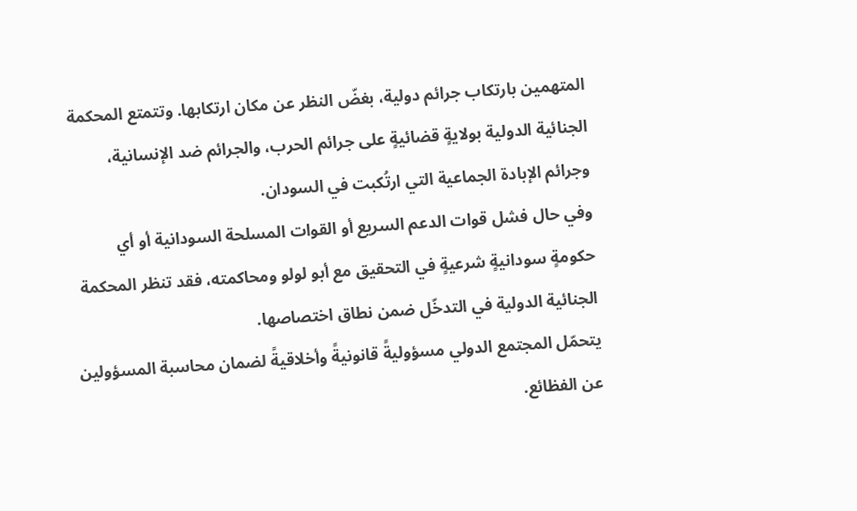المتهمين بارتكاب جرائم دولية، بغضّ النظر عن مكان ارتكابها. وتتمتع المحكمة الجنائية الدولية بولايةٍ قضائيةٍ على جرائم الحرب، والجرائم ضد الإنسانية، وجرائم الإبادة الجماعية التي ارتُكبت في السودان.
وفي حال فشل قوات الدعم السريع أو القوات المسلحة السودانية أو أي حكومةٍ سودانيةٍ شرعيةٍ في التحقيق مع أبو لولو ومحاكمته، فقد تنظر المحكمة الجنائية الدولية في التدخّل ضمن نطاق اختصاصها.
يتحمّل المجتمع الدولي مسؤوليةً قانونيةً وأخلاقيةً لضمان محاسبة المسؤولين عن الفظائع.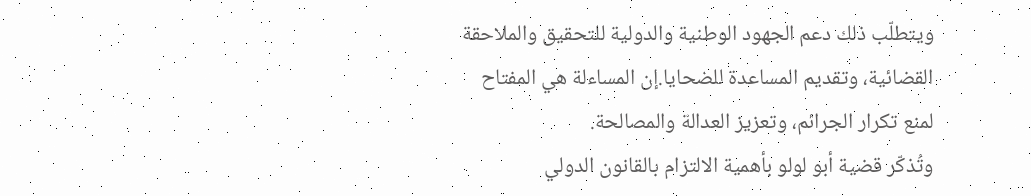ويتطلّب ذلك دعم الجهود الوطنية والدولية للتحقيق والملاحقة القضائية، وتقديم المساعدة للضحايا.إن المساءلة هي المفتاح لمنع تكرار الجرائم، وتعزيز العدالة والمصالحة.
وتُذكّر قضية أبو لولو بأهمية الالتزام بالقانون الدولي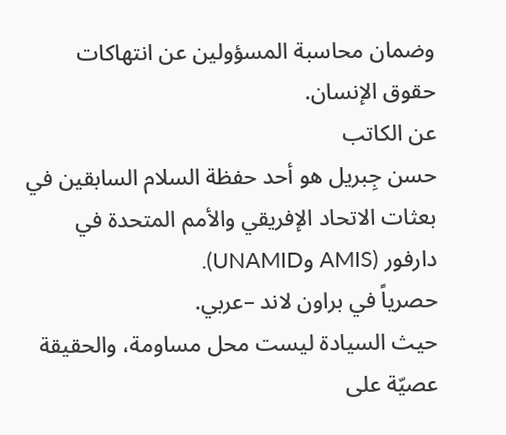وضمان محاسبة المسؤولين عن انتهاكات حقوق الإنسان.
عن الكاتب
حسن جِبريل هو أحد حفظة السلام السابقين في بعثات الاتحاد الإفريقي والأمم المتحدة في دارفور (AMIS وUNAMID).
حصرياً في براون لاند –عربي.
حيث السيادة ليست محل مساومة، والحقيقة عصيّة على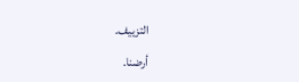التزييف.
أرضنا.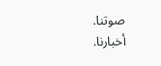صوتنا. أخبارنا.